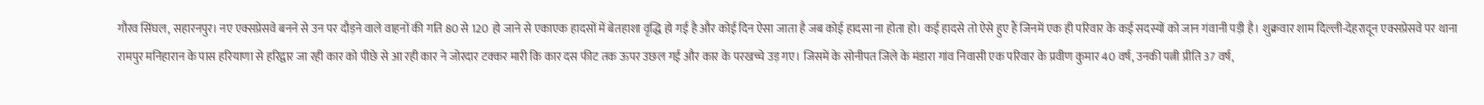गौरव सिंघल, सहारनपुर। नए एक्सप्रेसवे बनने से उन पर दौड़ने वाले वाहनों की गति 80 से 120 हो जाने से एकाएक हादसों में बेतहाशा वृद्धि हो गई है और कोई दिन ऐसा जाता है जब कोई हादसा ना होता हो। कई हादसे तो ऐसे हुए हैं जिनमें एक ही परिवार के कई सदस्यों को जान गंवानी पड़ी है। शुक्रवार शाम दिल्ली-देहरादून एक्सप्रेसवे पर थाना रामपुर मनिहारान के पास हरियाणा से हरिद्वार जा रही कार को पीछे से आ रही कार ने जोरदार टक्कर मारी कि कार दस फीट तक ऊपर उछल गई और कार के परखच्चे उड़ गए। जिसमें के सोनीपत जिले के मंडारा गांव निवासी एक परिवार के प्रवीण कुमार 40 वर्ष, उनकी पत्नी प्रीति 37 वर्ष,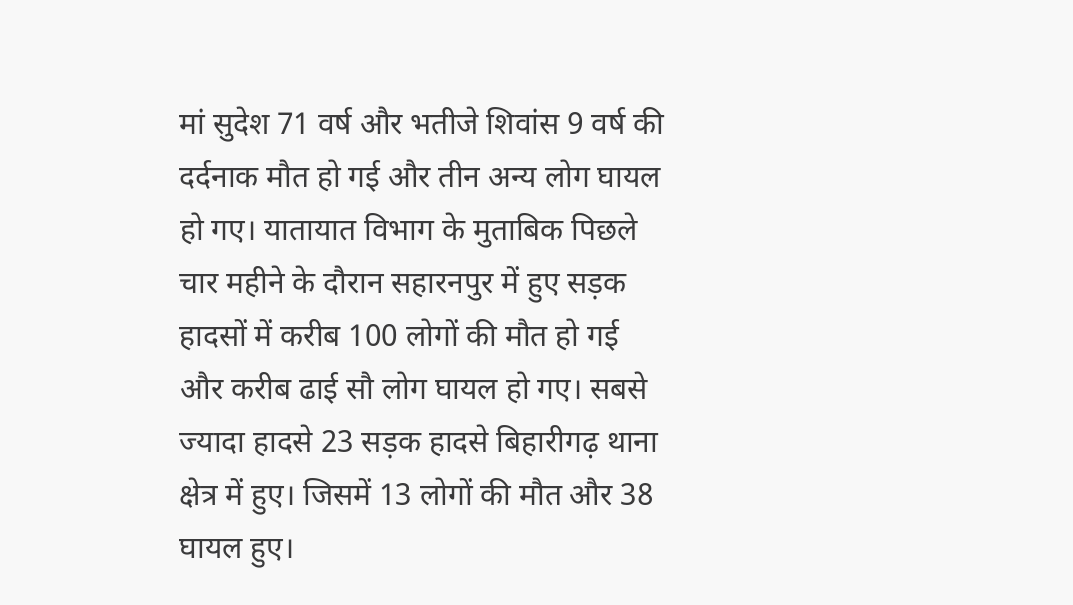मां सुदेश 71 वर्ष और भतीजे शिवांस 9 वर्ष की दर्दनाक मौत हो गई और तीन अन्य लोग घायल हो गए। यातायात विभाग के मुताबिक पिछले चार महीने के दौरान सहारनपुर में हुए सड़क हादसों में करीब 100 लोगों की मौत हो गई और करीब ढाई सौ लोग घायल हो गए। सबसे ज्यादा हादसे 23 सड़क हादसे बिहारीगढ़ थाना क्षेत्र में हुए। जिसमें 13 लोगों की मौत और 38 घायल हुए।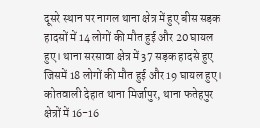दूसरे स्थान पर नागल थाना क्षेत्र में हुए बीस सड़क हादसों में 14 लोगों की मौत हुई और 20 घायल हुए। थाना सरसावा क्षेत्र में 37 सड़क हादसे हुए जिसमें 18 लोगों की मौत हुई और 19 घायल हुए। कोतवाली देहात थाना मिर्जापुर, थाना फतेहपुर क्षेत्रों में 16-16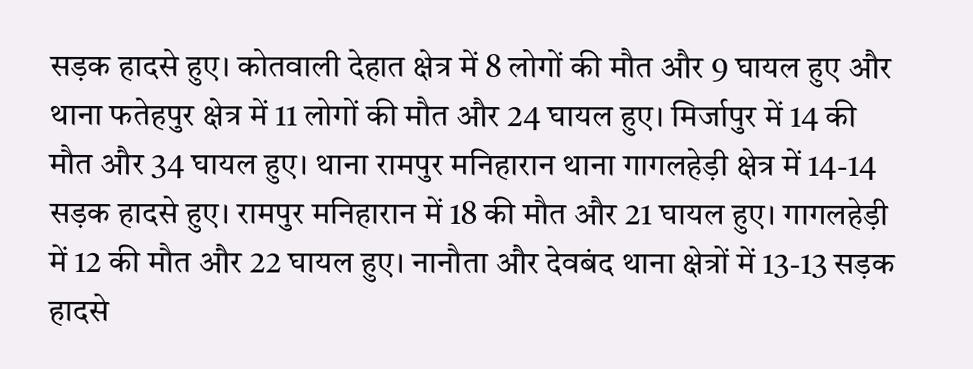सड़क हादसे हुए। कोतवाली देहात क्षेत्र में 8 लोगों की मौत और 9 घायल हुए और थाना फतेहपुर क्षेत्र में 11 लोगों की मौत और 24 घायल हुए। मिर्जापुर में 14 की मौत और 34 घायल हुए। थाना रामपुर मनिहारान थाना गागलहेड़ी क्षेत्र में 14-14 सड़क हादसे हुए। रामपुर मनिहारान में 18 की मौत और 21 घायल हुए। गागलहेड़ी में 12 की मौत और 22 घायल हुए। नानौता और देवबंद थाना क्षेत्रों में 13-13 सड़क हादसे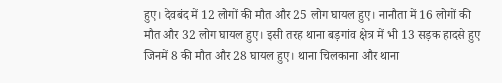हुए। देवबंद में 12 लोगों की मौत और 25 लोग घायल हुए। नानौता में 16 लोगों की मौत और 32 लोग घायल हुए। इसी तरह थाना बड़गांव क्षेत्र में भी 13 सड़क हादसे हुए जिनमें 8 की मौत और 28 घायल हुए। थाना चिलकाना और थाना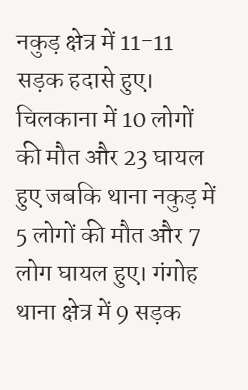नकुड़ क्षेत्र में 11-11 सड़क हदासे हुए। चिलकाना में 10 लोगों की मौत और 23 घायल हुए जबकि थाना नकुड़ में 5 लोगों की मौत और 7 लोग घायल हुए। गंगोह थाना क्षेत्र में 9 सड़क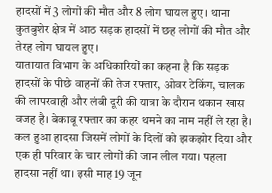हादसों में 3 लोगों की मौत और 8 लोग घायल हुए। थाना कुतबुशेर क्षेत्र में आठ सड़क हादसों में छह लोगों की मौत और तेरह लोग घायल हुए।
यातायात विभाग के अधिकारियों का कहना है कि सड़क हादसों के पीछे वाहनों की तेज रफ्तार, ओवर टेकिंग, चालक की लापरवाही और लंबी दूरी की यात्रा के दौरान थकान खास वजह है। बेकाबू रफ्तार का कहर थमने का नाम नहीं ले रहा है। कल हुआ हादसा जिसमें लोगों के दिलों को झकझोर दिया और एक ही परिवार के चार लोगों की जान लील गया। पहला हादसा नहीं था। इसी माह 19 जून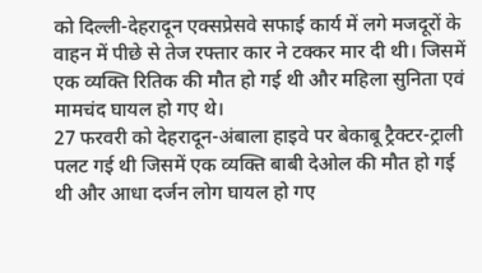को दिल्ली-देहरादून एक्सप्रेसवे सफाई कार्य में लगे मजदूरों के वाहन में पीछे से तेज रफ्तार कार ने टक्कर मार दी थी। जिसमें एक व्यक्ति रितिक की मौत हो गई थी और महिला सुनिता एवं मामचंद घायल हो गए थे।
27 फरवरी को देहरादून-अंबाला हाइवे पर बेकाबू ट्रैक्टर-ट्राली पलट गई थी जिसमें एक व्यक्ति बाबी देओल की मौत हो गई थी और आधा दर्जन लोग घायल हो गए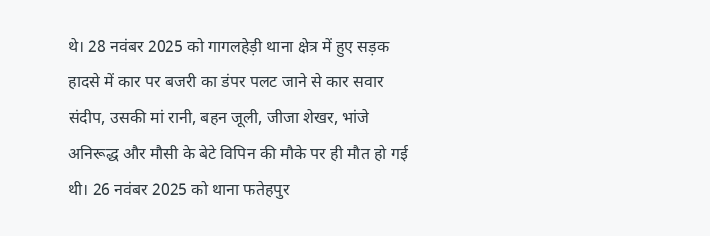थे। 28 नवंबर 2025 को गागलहेड़ी थाना क्षेत्र में हुए सड़क हादसे में कार पर बजरी का डंपर पलट जाने से कार सवार संदीप, उसकी मां रानी, बहन जूली, जीजा शेखर, भांजे अनिरूद्ध और मौसी के बेटे विपिन की मौके पर ही मौत हो गई थी। 26 नवंबर 2025 को थाना फतेहपुर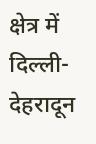क्षेत्र में दिल्ली-देहरादून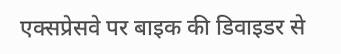एक्सप्रेसवे पर बाइक की डिवाइडर से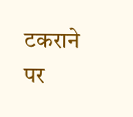टकराने पर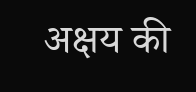अक्षय की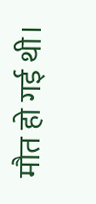मौत हो गई थी।